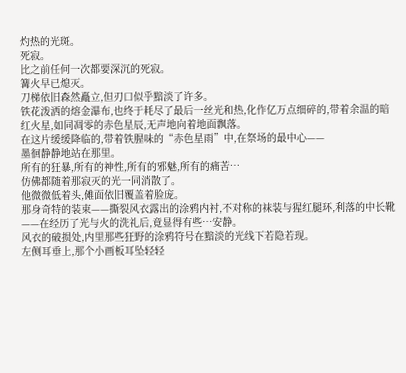灼热的光斑。
死寂。
比之前任何一次都要深沉的死寂。
篝火早已熄灭。
刀梯依旧森然矗立,但刃口似乎黯淡了许多。
铁花泼洒的熔金瀑布,也终于耗尽了最后一丝光和热,化作亿万点细碎的,带着余温的暗红火星,如同凋零的赤色星辰,无声地向着地面飘落。
在这片缓缓降临的,带着铁腥味的“赤色星雨”中,在祭场的最中心——
墨徊静静地站在那里。
所有的狂暴,所有的神性,所有的邪魅,所有的痛苦…
仿佛都随着那寂灭的光一同消散了。
他微微低着头,傩面依旧覆盖着脸庞。
那身奇特的装束——撕裂风衣露出的涂鸦内衬,不对称的袜装与猩红腿环,利落的中长靴——在经历了光与火的洗礼后,竟显得有些…安静。
风衣的破损处,内里那些狂野的涂鸦符号在黯淡的光线下若隐若现。
左侧耳垂上,那个小画板耳坠轻轻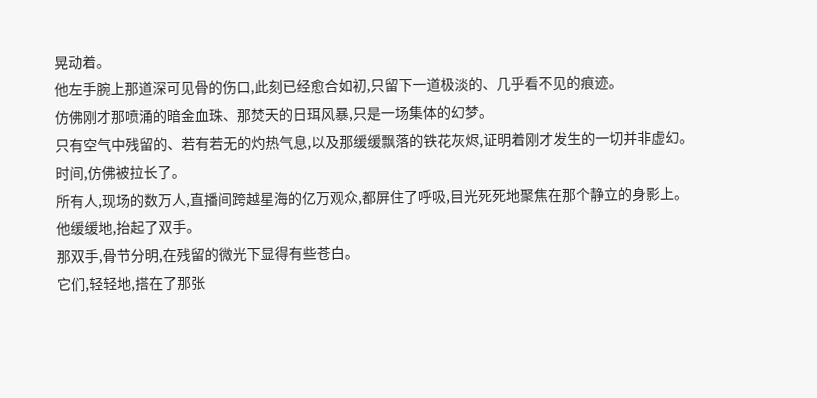晃动着。
他左手腕上那道深可见骨的伤口,此刻已经愈合如初,只留下一道极淡的、几乎看不见的痕迹。
仿佛刚才那喷涌的暗金血珠、那焚天的日珥风暴,只是一场集体的幻梦。
只有空气中残留的、若有若无的灼热气息,以及那缓缓飘落的铁花灰烬,证明着刚才发生的一切并非虚幻。
时间,仿佛被拉长了。
所有人,现场的数万人,直播间跨越星海的亿万观众,都屏住了呼吸,目光死死地聚焦在那个静立的身影上。
他缓缓地,抬起了双手。
那双手,骨节分明,在残留的微光下显得有些苍白。
它们,轻轻地,搭在了那张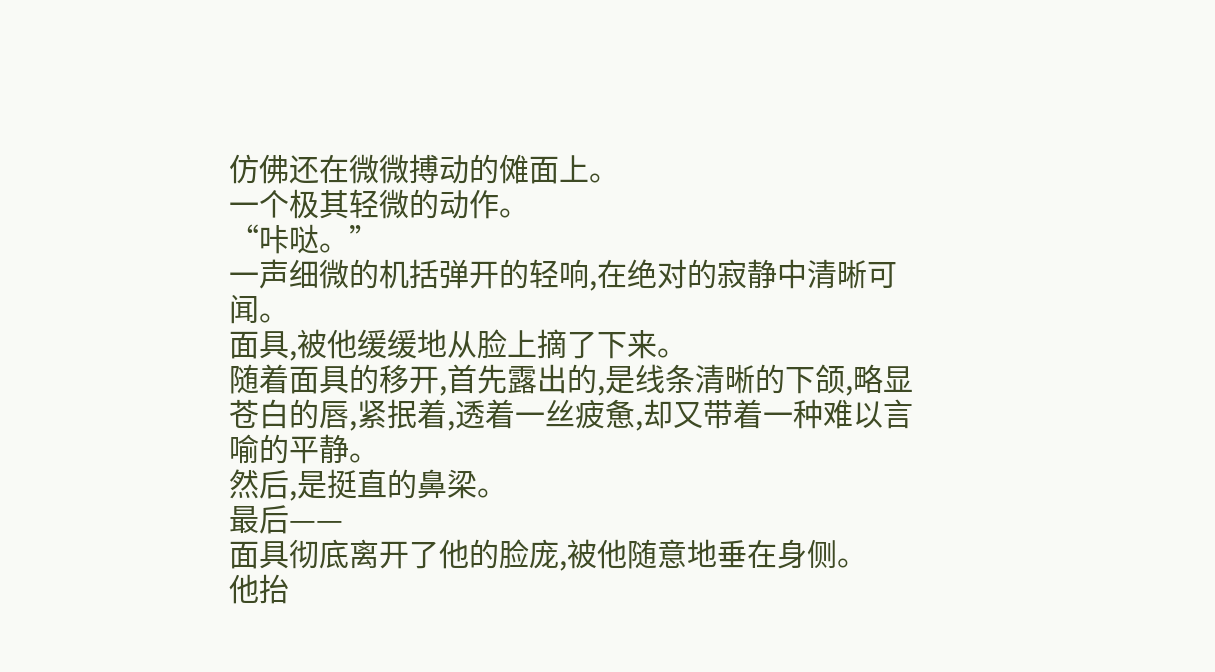仿佛还在微微搏动的傩面上。
一个极其轻微的动作。
“咔哒。”
一声细微的机括弹开的轻响,在绝对的寂静中清晰可闻。
面具,被他缓缓地从脸上摘了下来。
随着面具的移开,首先露出的,是线条清晰的下颌,略显苍白的唇,紧抿着,透着一丝疲惫,却又带着一种难以言喻的平静。
然后,是挺直的鼻梁。
最后——
面具彻底离开了他的脸庞,被他随意地垂在身侧。
他抬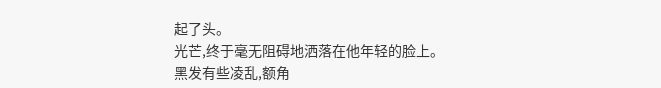起了头。
光芒,终于毫无阻碍地洒落在他年轻的脸上。
黑发有些凌乱,额角